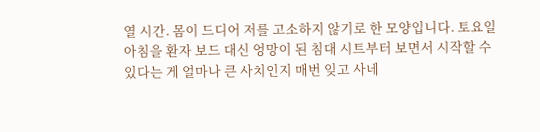열 시간. 몸이 드디어 저를 고소하지 않기로 한 모양입니다. 토요일 아침을 환자 보드 대신 엉망이 된 침대 시트부터 보면서 시작할 수 있다는 게 얼마나 큰 사치인지 매번 잊고 사네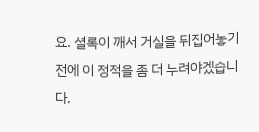요. 셜록이 깨서 거실을 뒤집어놓기 전에 이 정적을 좀 더 누려야겠습니다.